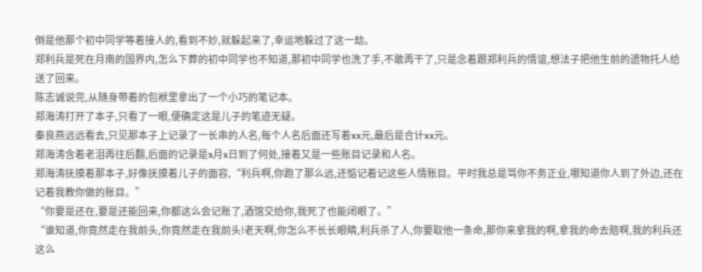倒是他那个初中同学等着接人的,看到不妙,就躲起来了,幸运地躲过了这一劫。
郑利兵是死在月南的国界内,怎么下葬的初中同学也不知道,那初中同学也洗了手,不敢再干了,只是念着跟郑利兵的情谊,想法子把他生前的遗物托人给送了回来。
陈志诚说完,从随身带着的包袱里拿出了一个小巧的笔记本。
郑海涛打开了本子,只看了一眼,便确定这是儿子的笔迹无疑。
秦良燕远远看去,只见那本子上记录了一长串的人名,每个人名后面还写着xx元,最后是合计xx元。
郑海涛含着老泪再往后翻,后面的记录是x月x日到了何处,接着又是一些账目记录和人名。
郑海涛抚摸着那本子,好像抚摸着儿子的面容,“利兵啊,你跑了那么远,还惦记着记这些人情账目。平时我总是骂你不务正业,哪知道你人到了外边,还在记着我教你做的账目。”
“你要是还在,要是还能回来,你都这么会记账了,酒馆交给你,我死了也能闭眼了。”
“谁知道,你竟然走在我前头,你竟然走在我前头!老天啊,你怎么不长长眼睛,利兵杀了人,你要取他一条命,那你来拿我的啊,拿我的命去赔啊,我的利兵还这么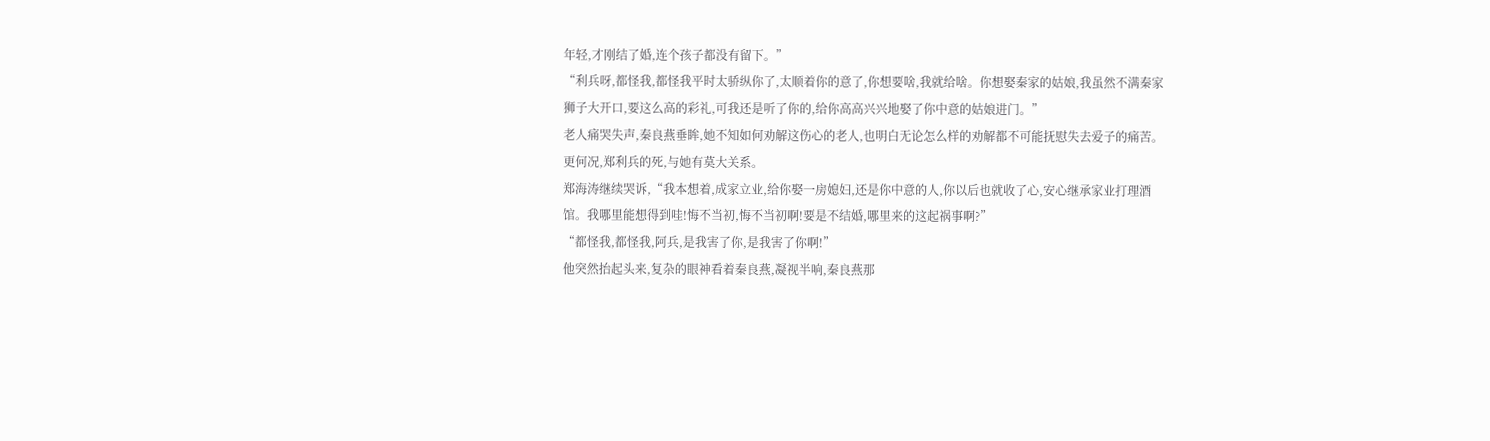年轻,才刚结了婚,连个孩子都没有留下。”
“利兵呀,都怪我,都怪我平时太骄纵你了,太顺着你的意了,你想要啥,我就给啥。你想娶秦家的姑娘,我虽然不满秦家狮子大开口,要这么高的彩礼,可我还是听了你的,给你高高兴兴地娶了你中意的姑娘进门。”
老人痛哭失声,秦良燕垂眸,她不知如何劝解这伤心的老人,也明白无论怎么样的劝解都不可能抚慰失去爱子的痛苦。
更何况,郑利兵的死,与她有莫大关系。
郑海涛继续哭诉,“我本想着,成家立业,给你娶一房媳妇,还是你中意的人,你以后也就收了心,安心继承家业打理酒馆。我哪里能想得到哇!悔不当初,悔不当初啊!要是不结婚,哪里来的这起祸事啊?”
“都怪我,都怪我,阿兵,是我害了你,是我害了你啊!”
他突然抬起头来,复杂的眼神看着秦良燕,凝视半响,秦良燕那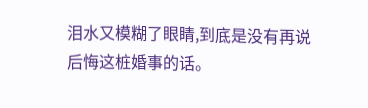泪水又模糊了眼睛,到底是没有再说后悔这桩婚事的话。